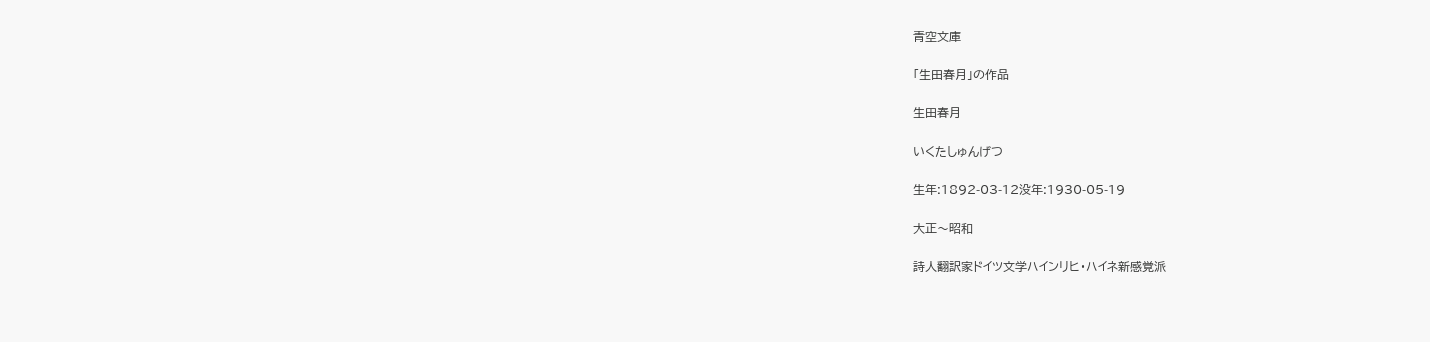青空文庫

「生田春月」の作品

生田春月

いくたしゅんげつ

生年:1892-03-12没年:1930-05-19

大正〜昭和

詩人翻訳家ドイツ文学ハインリヒ・ハイネ新感覚派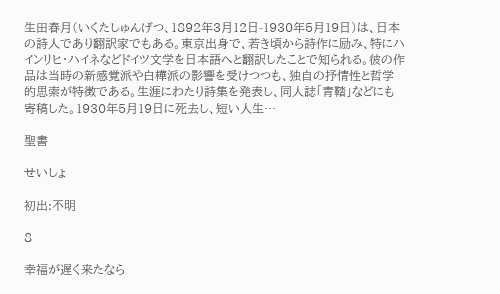生田春月(いくたしゅんげつ、1892年3月12日-1930年5月19日)は、日本の詩人であり翻訳家でもある。東京出身で、若き頃から詩作に励み、特にハインリヒ・ハイネなどドイツ文学を日本語へと翻訳したことで知られる。彼の作品は当時の新感覚派や白樺派の影響を受けつつも、独自の抒情性と哲学的思索が特徴である。生涯にわたり詩集を発表し、同人誌「青鞜」などにも寄稿した。1930年5月19日に死去し、短い人生…

聖書

せいしょ

初出:不明

8

幸福が遅く来たなら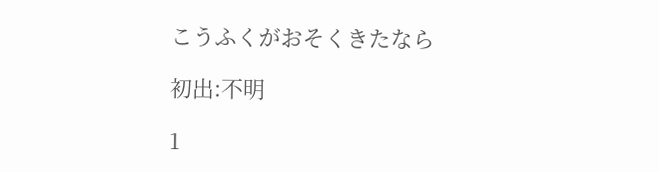こうふくがおそくきたなら

初出:不明

1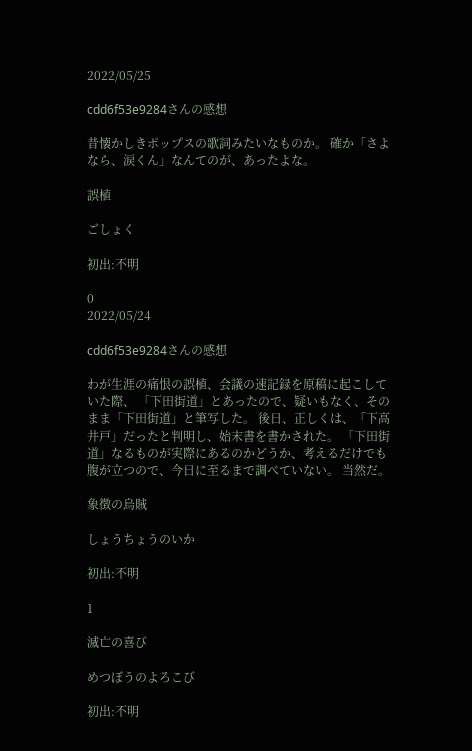2022/05/25

cdd6f53e9284さんの感想

昔懐かしきポップスの歌詞みたいなものか。 確か「さよなら、涙くん」なんてのが、あったよな。

誤植

ごしょく

初出:不明

0
2022/05/24

cdd6f53e9284さんの感想

わが生涯の痛恨の誤植、会議の速記録を原稿に起こしていた際、 「下田街道」とあったので、疑いもなく、そのまま「下田街道」と筆写した。 後日、正しくは、「下高井戸」だったと判明し、始末書を書かされた。 「下田街道」なるものが実際にあるのかどうか、考えるだけでも腹が立つので、今日に至るまで調べていない。 当然だ。

象徴の烏賊

しょうちょうのいか

初出:不明

1

滅亡の喜び

めつぼうのよろこび

初出:不明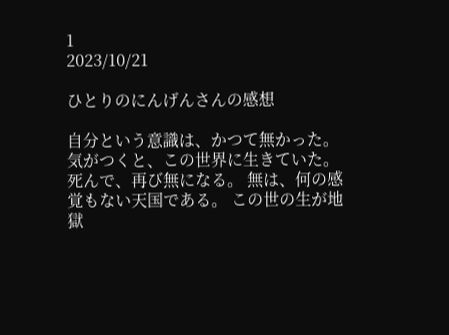1
2023/10/21

ひとりのにんげんさんの感想

自分という意識は、かつて無かった。 気がつくと、この世界に生きていた。 死んで、再び無になる。 無は、何の感覚もない天国である。 この世の生が地獄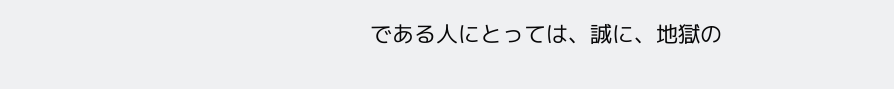である人にとっては、誠に、地獄の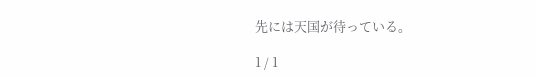先には天国が待っている。

1 / 1